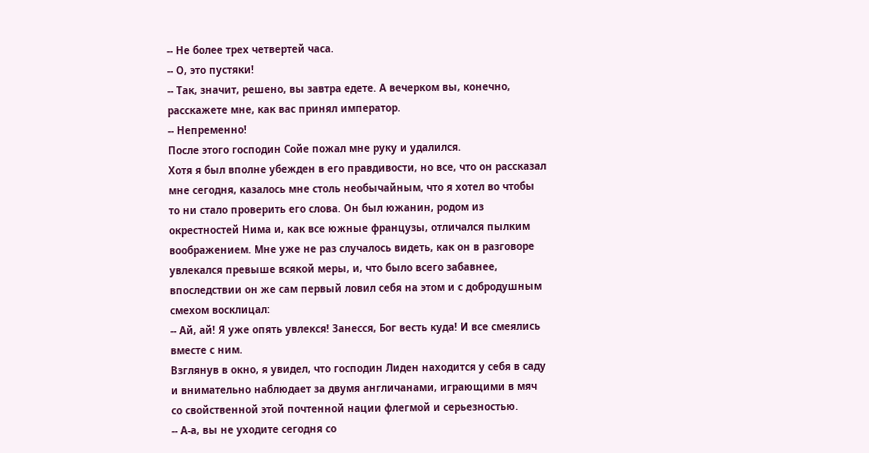-- Не более трех четвертей часа.
-- О, это пустяки!
-- Так, значит, решено, вы завтра едете. А вечерком вы, конечно, расскажете мне, как вас принял император.
-- Непременно!
После этого господин Сойе пожал мне руку и удалился.
Хотя я был вполне убежден в его правдивости, но все, что он рассказал мне сегодня, казалось мне столь необычайным, что я хотел во чтобы то ни стало проверить его слова. Он был южанин, родом из окрестностей Нима и, как все южные французы, отличался пылким воображением. Мне уже не раз случалось видеть, как он в разговоре увлекался превыше всякой меры, и, что было всего забавнее, впоследствии он же сам первый ловил себя на этом и с добродушным смехом восклицал:
-- Ай, ай! Я уже опять увлекся! Занесся, Бог весть куда! И все смеялись вместе с ним.
Взглянув в окно, я увидел, что господин Лиден находится у себя в саду и внимательно наблюдает за двумя англичанами, играющими в мяч со свойственной этой почтенной нации флегмой и серьезностью.
-- А-а, вы не уходите сегодня со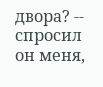двора? -- спросил он меня,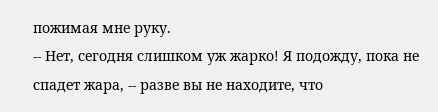пожимая мне руку.
-- Нет, сегодня слишком уж жарко! Я подожду, пока не спадет жара, -- разве вы не находите, что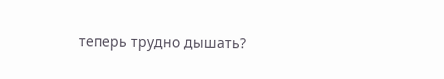теперь трудно дышать?